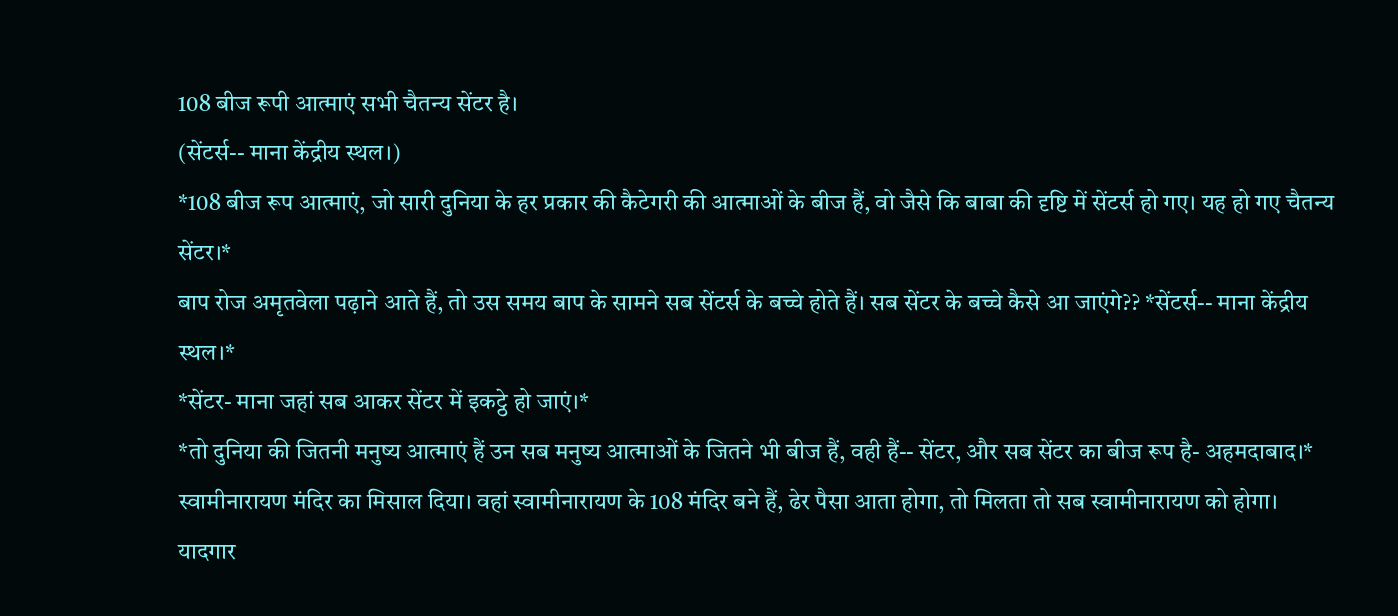108 बीज रूपी आत्माएं सभी चैतन्य सेंटर है।
(सेंटर्स-- माना केंद्रीय स्थल।)
*108 बीज रूप आत्माएं, जो सारी दुनिया के हर प्रकार की कैटेगरी की आत्माओं के बीज हैं, वो जैसे कि बाबा की दृष्टि में सेंटर्स हो गए। यह हो गए चैतन्य सेंटर।*
बाप रोज अमृतवेला पढ़ाने आते हैं, तो उस समय बाप के सामने सब सेंटर्स के बच्चे होते हैं। सब सेंटर के बच्चे कैसे आ जाएंगे?? *सेंटर्स-- माना केंद्रीय स्थल।*
*सेंटर- माना जहां सब आकर सेंटर में इकट्ठे हो जाएं।*
*तो दुनिया की जितनी मनुष्य आत्माएं हैं उन सब मनुष्य आत्माओं के जितने भी बीज हैं, वही हैं-- सेंटर, और सब सेंटर का बीज रूप है- अहमदाबाद।* स्वामीनारायण मंदिर का मिसाल दिया। वहां स्वामीनारायण के 108 मंदिर बने हैं, ढेर पैसा आता होगा, तो मिलता तो सब स्वामीनारायण को होगा। यादगार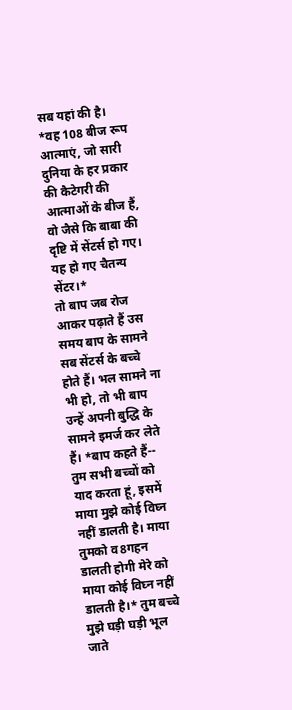सब यहां की है।
*वह 108 बीज रूप आत्माएं, जो सारी दुनिया के हर प्रकार की कैटेगरी की आत्माओं के बीज हैं, वो जैसे कि बाबा की दृष्टि में सेंटर्स हो गए। यह हो गए चैतन्य सेंटर।*
तो बाप जब रोज आकर पढ़ाते हैं उस समय बाप के सामने सब सेंटर्स के बच्चे होते हैं। भल सामने ना भी हो, तो भी बाप उन्हें अपनी बुद्धि के सामने इमर्ज कर लेते हैं। *बाप कहते हैं-- तुम सभी बच्चों को याद करता हूं, इसमें माया मुझे कोई विघ्न नहीं डालती है। माया तुमको व8गहन डालती होगी मेरे को माया कोई विघ्न नहीं डालती है।* तुम बच्चे मुझे घड़ी घड़ी भूल जाते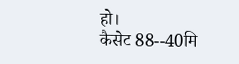हो।
कैसेट 88--40मि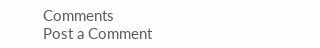Comments
Post a Comment